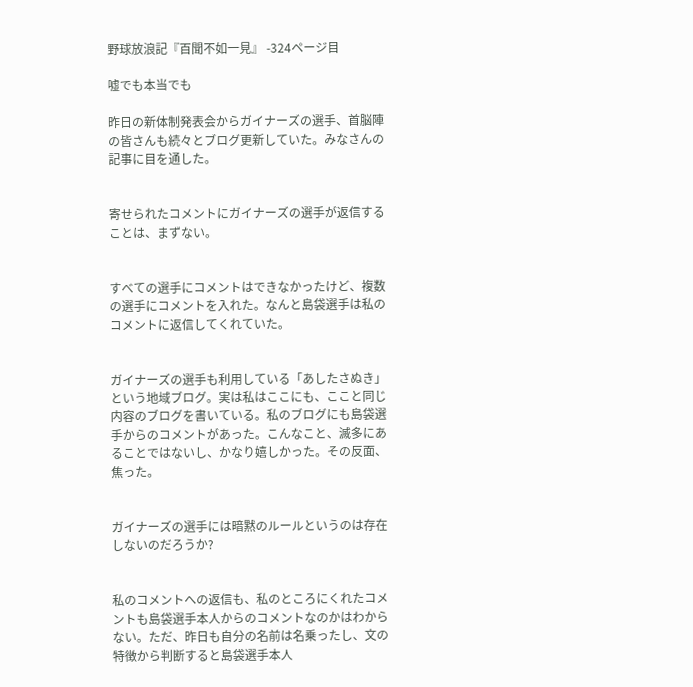野球放浪記『百聞不如一見』 -324ページ目

嘘でも本当でも

昨日の新体制発表会からガイナーズの選手、首脳陣の皆さんも続々とブログ更新していた。みなさんの記事に目を通した。


寄せられたコメントにガイナーズの選手が返信することは、まずない。


すべての選手にコメントはできなかったけど、複数の選手にコメントを入れた。なんと島袋選手は私のコメントに返信してくれていた。


ガイナーズの選手も利用している「あしたさぬき」という地域ブログ。実は私はここにも、ここと同じ内容のブログを書いている。私のブログにも島袋選手からのコメントがあった。こんなこと、滅多にあることではないし、かなり嬉しかった。その反面、焦った。


ガイナーズの選手には暗黙のルールというのは存在しないのだろうか?


私のコメントへの返信も、私のところにくれたコメントも島袋選手本人からのコメントなのかはわからない。ただ、昨日も自分の名前は名乗ったし、文の特徴から判断すると島袋選手本人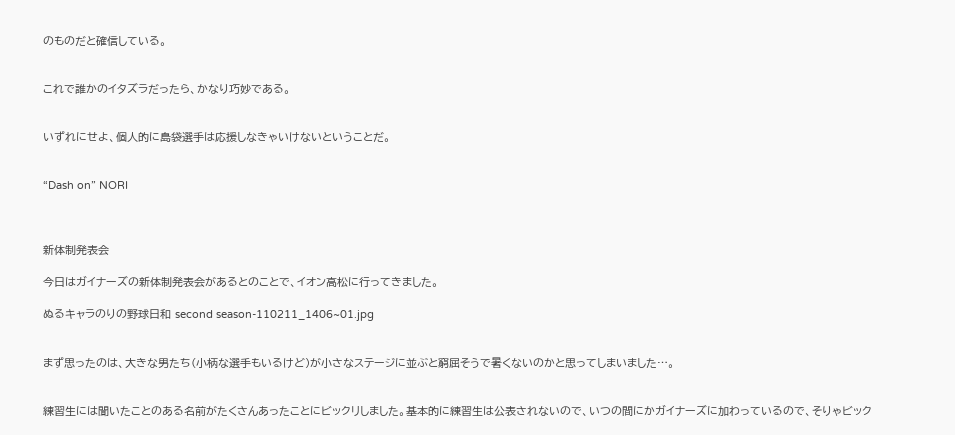のものだと確信している。


これで誰かのイタズラだったら、かなり巧妙である。


いずれにせよ、個人的に島袋選手は応援しなきゃいけないということだ。


“Dash on” NORI



新体制発表会

今日はガイナーズの新体制発表会があるとのことで、イオン高松に行ってきました。

ぬるキャラのりの野球日和 second season-110211_1406~01.jpg


まず思ったのは、大きな男たち(小柄な選手もいるけど)が小さなステージに並ぶと窮屈そうで暑くないのかと思ってしまいました…。


練習生には聞いたことのある名前がたくさんあったことにビックリしました。基本的に練習生は公表されないので、いつの間にかガイナーズに加わっているので、そりゃビック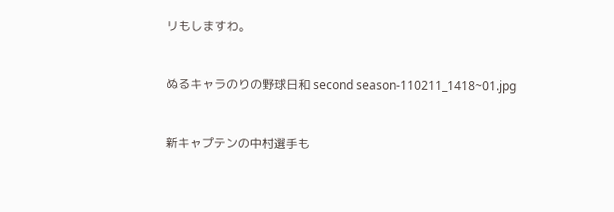リもしますわ。


ぬるキャラのりの野球日和 second season-110211_1418~01.jpg


新キャプテンの中村選手も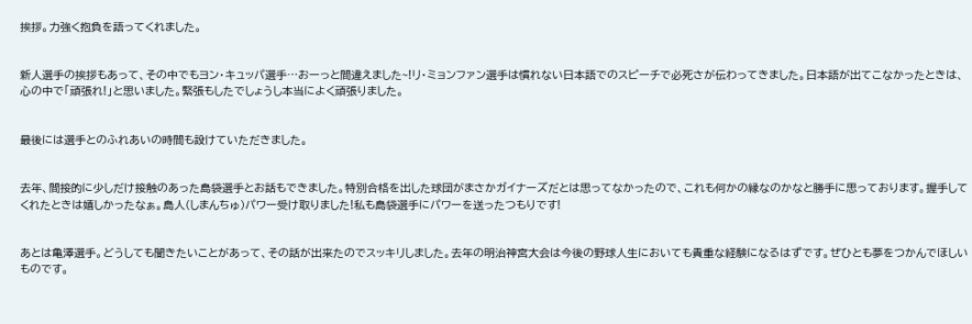挨拶。力強く抱負を語ってくれました。


新人選手の挨拶もあって、その中でもヨン・キュッパ選手…おーっと間違えました~!リ・ミョンファン選手は慣れない日本語でのスピーチで必死さが伝わってきました。日本語が出てこなかったときは、心の中で「頑張れ!」と思いました。緊張もしたでしょうし本当によく頑張りました。


最後には選手とのふれあいの時間も設けていただきました。


去年、間接的に少しだけ接触のあった島袋選手とお話もできました。特別合格を出した球団がまさかガイナーズだとは思ってなかったので、これも何かの縁なのかなと勝手に思っております。握手してくれたときは嬉しかったなぁ。島人(しまんちゅ)パワー受け取りました!私も島袋選手にパワーを送ったつもりです!


あとは亀澤選手。どうしても聞きたいことがあって、その話が出来たのでスッキリしました。去年の明治神宮大会は今後の野球人生においても貴重な経験になるはずです。ぜひとも夢をつかんでほしいものです。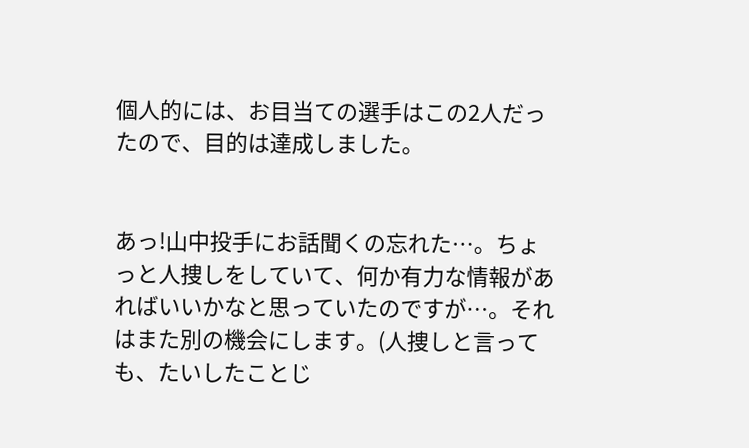個人的には、お目当ての選手はこの2人だったので、目的は達成しました。


あっ!山中投手にお話聞くの忘れた…。ちょっと人捜しをしていて、何か有力な情報があればいいかなと思っていたのですが…。それはまた別の機会にします。(人捜しと言っても、たいしたことじ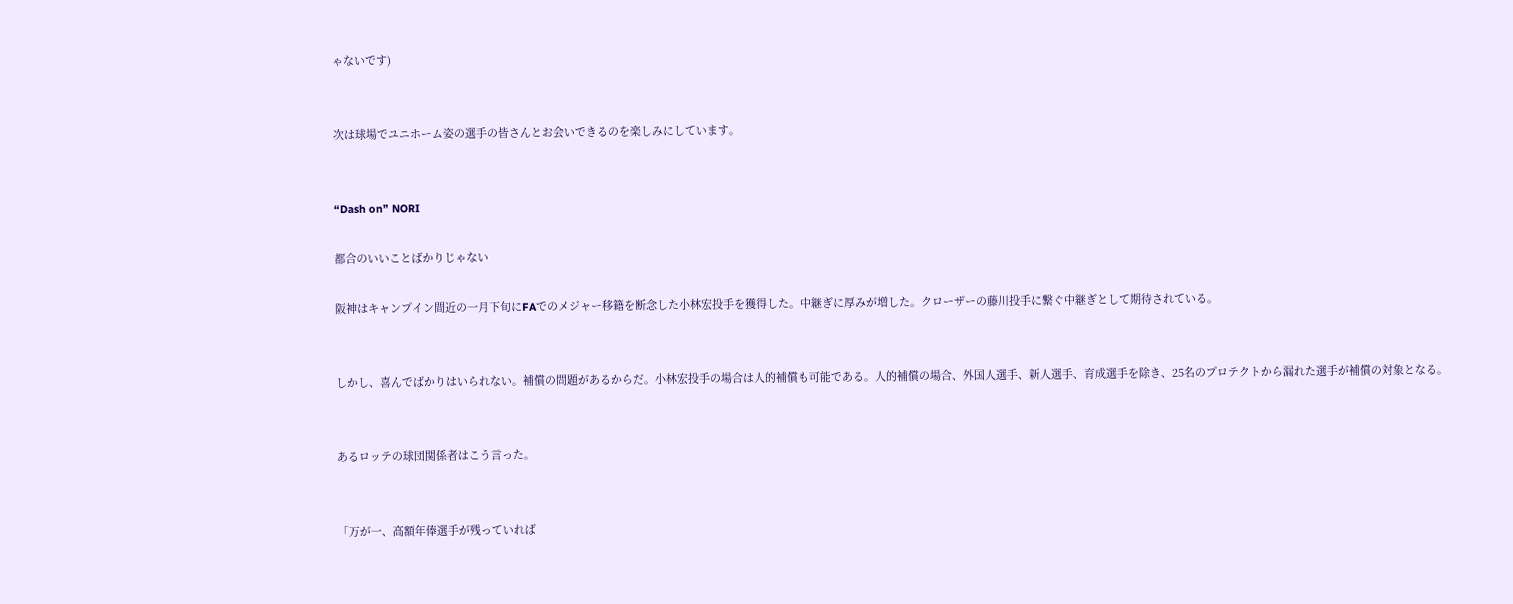ゃないです)


次は球場でユニホーム姿の選手の皆さんとお会いできるのを楽しみにしています。


“Dash on” NORI

都合のいいことばかりじゃない

阪神はキャンプイン間近の一月下旬にFAでのメジャー移籍を断念した小林宏投手を獲得した。中継ぎに厚みが増した。クローザーの藤川投手に繋ぐ中継ぎとして期待されている。


しかし、喜んでばかりはいられない。補償の問題があるからだ。小林宏投手の場合は人的補償も可能である。人的補償の場合、外国人選手、新人選手、育成選手を除き、25名のプロテクトから漏れた選手が補償の対象となる。


あるロッテの球団関係者はこう言った。


「万が一、高額年俸選手が残っていれば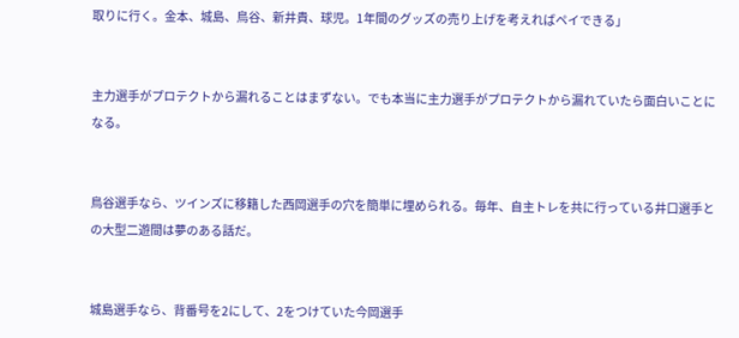取りに行く。金本、城島、鳥谷、新井貴、球児。1年間のグッズの売り上げを考えればペイできる」


主力選手がプロテクトから漏れることはまずない。でも本当に主力選手がプロテクトから漏れていたら面白いことになる。


鳥谷選手なら、ツインズに移籍した西岡選手の穴を簡単に埋められる。毎年、自主トレを共に行っている井口選手との大型二遊間は夢のある話だ。


城島選手なら、背番号を2にして、2をつけていた今岡選手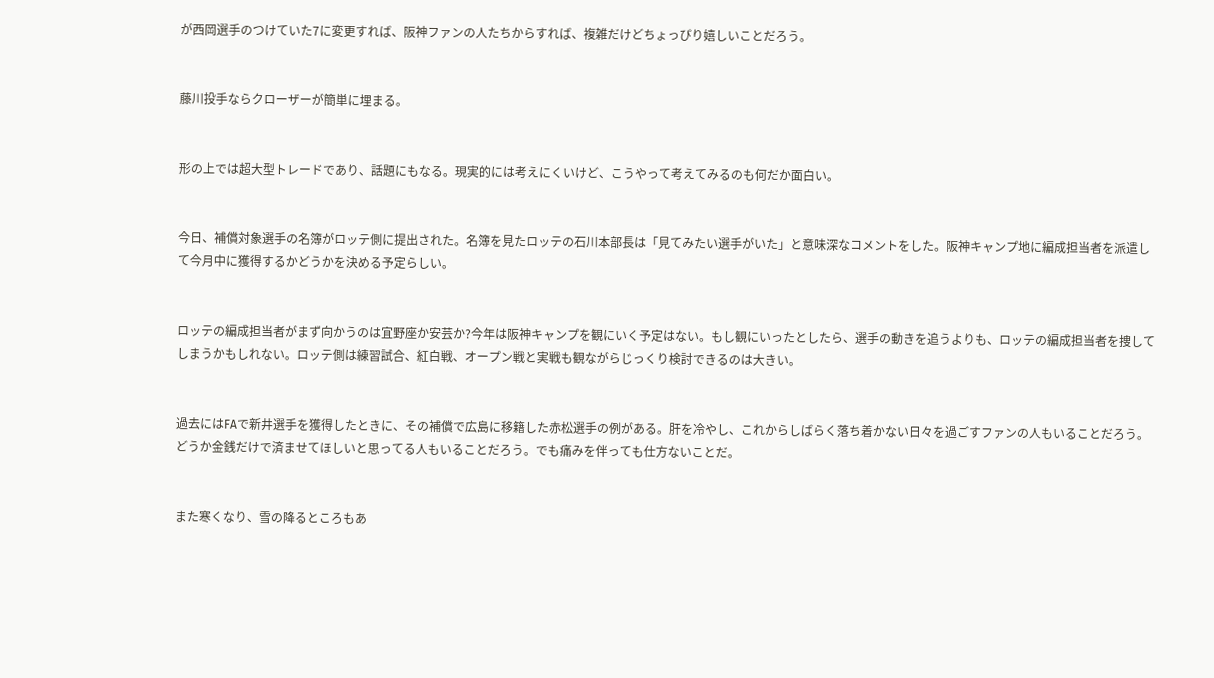が西岡選手のつけていた7に変更すれば、阪神ファンの人たちからすれば、複雑だけどちょっぴり嬉しいことだろう。


藤川投手ならクローザーが簡単に埋まる。


形の上では超大型トレードであり、話題にもなる。現実的には考えにくいけど、こうやって考えてみるのも何だか面白い。


今日、補償対象選手の名簿がロッテ側に提出された。名簿を見たロッテの石川本部長は「見てみたい選手がいた」と意味深なコメントをした。阪神キャンプ地に編成担当者を派遣して今月中に獲得するかどうかを決める予定らしい。


ロッテの編成担当者がまず向かうのは宜野座か安芸か?今年は阪神キャンプを観にいく予定はない。もし観にいったとしたら、選手の動きを追うよりも、ロッテの編成担当者を捜してしまうかもしれない。ロッテ側は練習試合、紅白戦、オープン戦と実戦も観ながらじっくり検討できるのは大きい。


過去にはFAで新井選手を獲得したときに、その補償で広島に移籍した赤松選手の例がある。肝を冷やし、これからしばらく落ち着かない日々を過ごすファンの人もいることだろう。どうか金銭だけで済ませてほしいと思ってる人もいることだろう。でも痛みを伴っても仕方ないことだ。


また寒くなり、雪の降るところもあ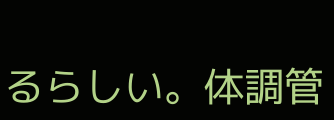るらしい。体調管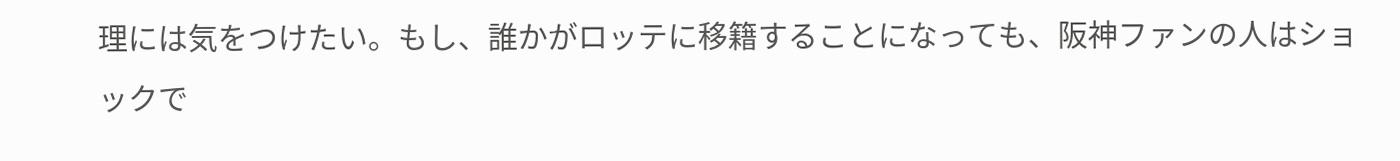理には気をつけたい。もし、誰かがロッテに移籍することになっても、阪神ファンの人はショックで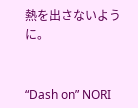熱を出さないように。


“Dash on” NORI